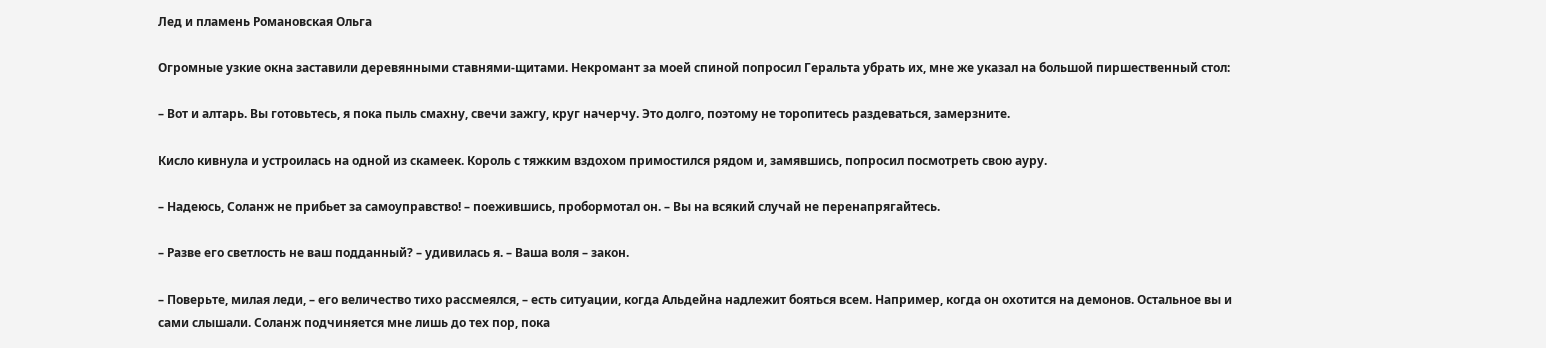Лед и пламень Романовская Ольга

Огромные узкие окна заставили деревянными ставнями-щитами. Некромант за моей спиной попросил Геральта убрать их, мне же указал на большой пиршественный стол:

– Вот и алтарь. Вы готовьтесь, я пока пыль смахну, свечи зажгу, круг начерчу. Это долго, поэтому не торопитесь раздеваться, замерзните.

Кисло кивнула и устроилась на одной из скамеек. Король с тяжким вздохом примостился рядом и, замявшись, попросил посмотреть свою ауру.

– Надеюсь, Соланж не прибьет за самоуправство! – поежившись, пробормотал он. – Вы на всякий случай не перенапрягайтесь.

– Разве его светлость не ваш подданный? – удивилась я. – Ваша воля – закон.

– Поверьте, милая леди, – его величество тихо рассмеялся, – есть ситуации, когда Альдейна надлежит бояться всем. Например, когда он охотится на демонов. Остальное вы и сами слышали. Соланж подчиняется мне лишь до тех пор, пока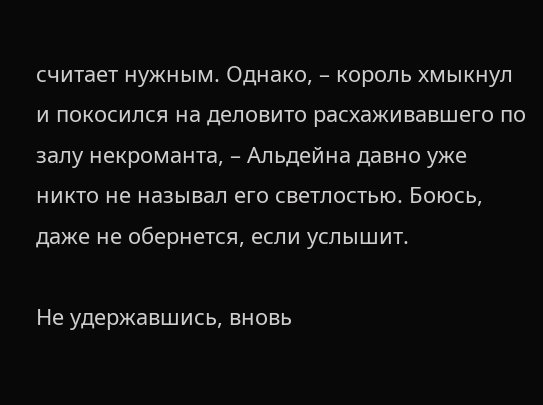считает нужным. Однако, – король хмыкнул и покосился на деловито расхаживавшего по залу некроманта, – Альдейна давно уже никто не называл его светлостью. Боюсь, даже не обернется, если услышит.

Не удержавшись, вновь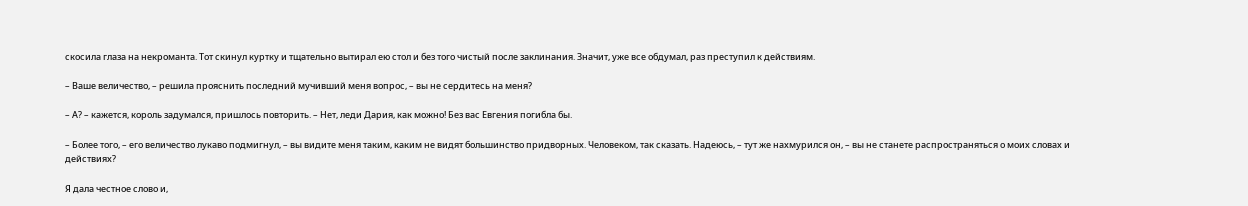скосила глаза на некроманта. Тот скинул куртку и тщательно вытирал ею стол и без того чистый после заклинания. Значит, уже все обдумал, раз преступил к действиям.

– Ваше величество, – решила прояснить последний мучивший меня вопрос, – вы не сердитесь на меня?

– А? – кажется, король задумался, пришлось повторить. – Нет, леди Дария, как можно! Без вас Евгения погибла бы.

– Более того, – его величество лукаво подмигнул, – вы видите меня таким, каким не видят большинство придворных. Человеком, так сказать. Надеюсь, – тут же нахмурился он, – вы не станете распространяться о моих словах и действиях?

Я дала честное слово и,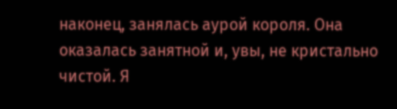наконец, занялась аурой короля. Она оказалась занятной и, увы, не кристально чистой. Я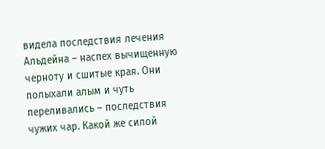видела последствия лечения Альдейна – наспех вычищенную черноту и сшитые края. Они полыхали алым и чуть переливались – последствия чужих чар. Какой же силой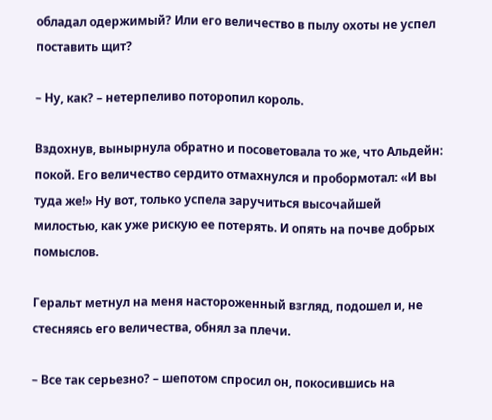обладал одержимый? Или его величество в пылу охоты не успел поставить щит?

– Ну, как? – нетерпеливо поторопил король.

Вздохнув, вынырнула обратно и посоветовала то же, что Альдейн: покой. Его величество сердито отмахнулся и пробормотал: «И вы туда же!» Ну вот, только успела заручиться высочайшей милостью, как уже рискую ее потерять. И опять на почве добрых помыслов.

Геральт метнул на меня настороженный взгляд, подошел и, не стесняясь его величества, обнял за плечи.

– Все так серьезно? – шепотом спросил он, покосившись на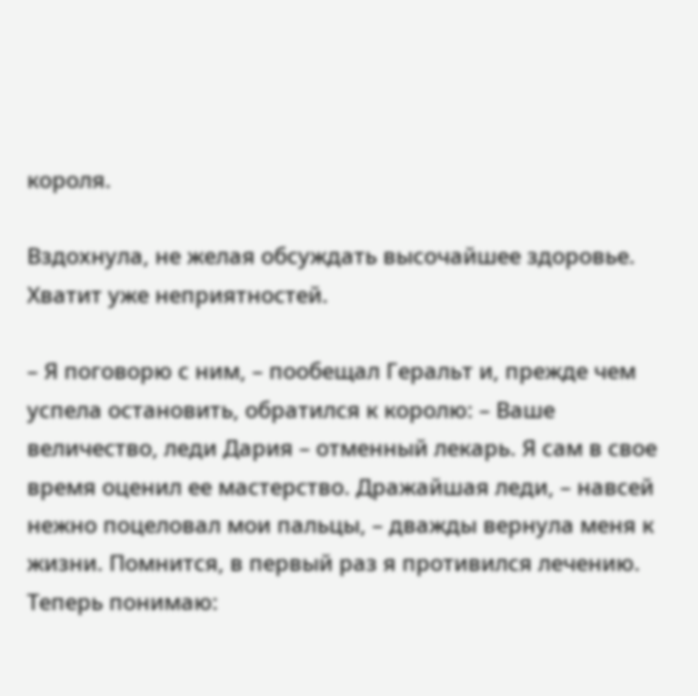короля.

Вздохнула, не желая обсуждать высочайшее здоровье. Хватит уже неприятностей.

– Я поговорю с ним, – пообещал Геральт и, прежде чем успела остановить, обратился к королю: – Ваше величество, леди Дария – отменный лекарь. Я сам в свое время оценил ее мастерство. Дражайшая леди, – навсей нежно поцеловал мои пальцы, – дважды вернула меня к жизни. Помнится, в первый раз я противился лечению. Теперь понимаю: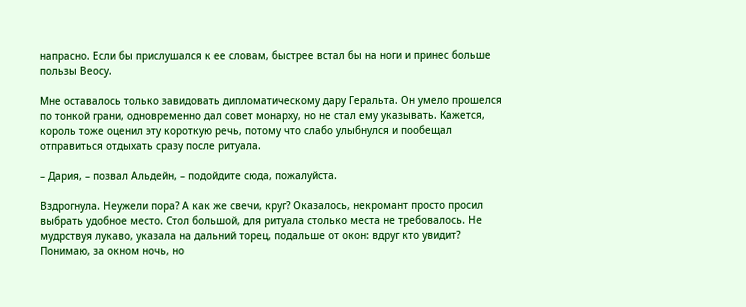напрасно. Если бы прислушался к ее словам, быстрее встал бы на ноги и принес больше пользы Веосу.

Мне оставалось только завидовать дипломатическому дару Геральта. Он умело прошелся по тонкой грани, одновременно дал совет монарху, но не стал ему указывать. Кажется, король тоже оценил эту короткую речь, потому что слабо улыбнулся и пообещал отправиться отдыхать сразу после ритуала.

– Дария, – позвал Альдейн, – подойдите сюда, пожалуйста.

Вздрогнула. Неужели пора? А как же свечи, круг? Оказалось, некромант просто просил выбрать удобное место. Стол большой, для ритуала столько места не требовалось. Не мудрствуя лукаво, указала на дальний торец, подальше от окон: вдруг кто увидит? Понимаю, за окном ночь, но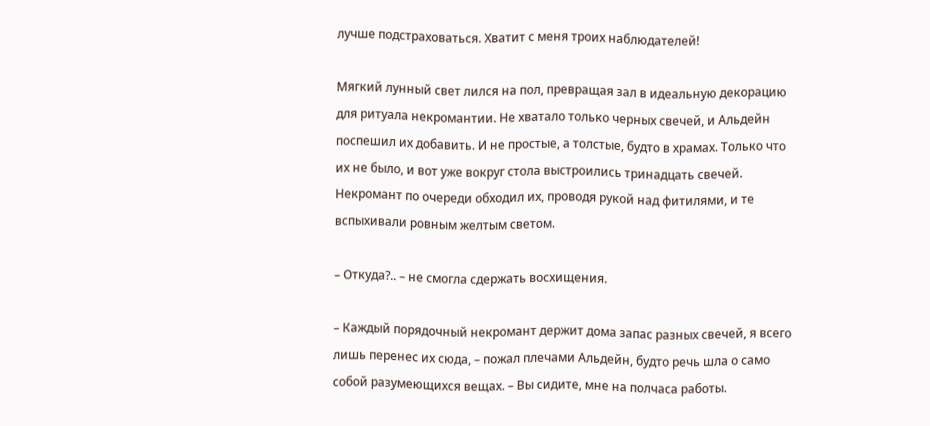лучше подстраховаться. Хватит с меня троих наблюдателей!

Мягкий лунный свет лился на пол, превращая зал в идеальную декорацию для ритуала некромантии. Не хватало только черных свечей, и Альдейн поспешил их добавить. И не простые, а толстые, будто в храмах. Только что их не было, и вот уже вокруг стола выстроились тринадцать свечей. Некромант по очереди обходил их, проводя рукой над фитилями, и те вспыхивали ровным желтым светом.

– Откуда?.. – не смогла сдержать восхищения.

– Каждый порядочный некромант держит дома запас разных свечей, я всего лишь перенес их сюда, – пожал плечами Альдейн, будто речь шла о само собой разумеющихся вещах. – Вы сидите, мне на полчаса работы.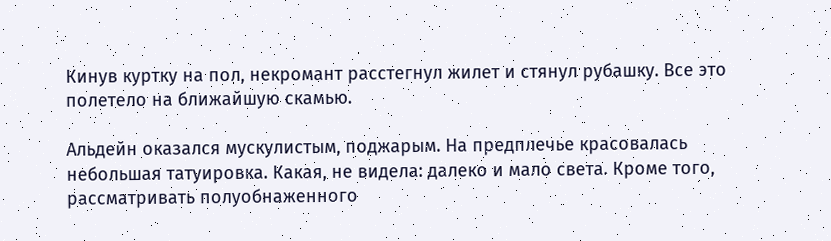Кинув куртку на пол, некромант расстегнул жилет и стянул рубашку. Все это полетело на ближайшую скамью.

Альдейн оказался мускулистым, поджарым. На предплечье красовалась небольшая татуировка. Какая, не видела: далеко и мало света. Кроме того, рассматривать полуобнаженного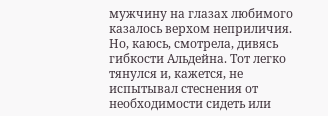мужчину на глазах любимого казалось верхом неприличия. Но, каюсь, смотрела, дивясь гибкости Альдейна. Тот легко тянулся и, кажется, не испытывал стеснения от необходимости сидеть или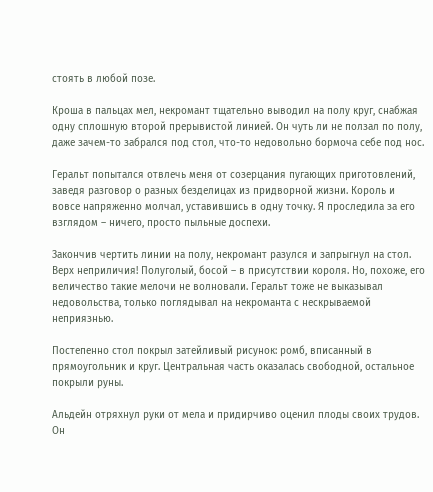стоять в любой позе.

Кроша в пальцах мел, некромант тщательно выводил на полу круг, снабжая одну сплошную второй прерывистой линией. Он чуть ли не ползал по полу, даже зачем-то забрался под стол, что-то недовольно бормоча себе под нос.

Геральт попытался отвлечь меня от созерцания пугающих приготовлений, заведя разговор о разных безделицах из придворной жизни. Король и вовсе напряженно молчал, уставившись в одну точку. Я проследила за его взглядом – ничего, просто пыльные доспехи.

Закончив чертить линии на полу, некромант разулся и запрыгнул на стол. Верх неприличия! Полуголый, босой – в присутствии короля. Но, похоже, его величество такие мелочи не волновали. Геральт тоже не выказывал недовольства, только поглядывал на некроманта с нескрываемой неприязнью.

Постепенно стол покрыл затейливый рисунок: ромб, вписанный в прямоугольник и круг. Центральная часть оказалась свободной, остальное покрыли руны.

Альдейн отряхнул руки от мела и придирчиво оценил плоды своих трудов. Он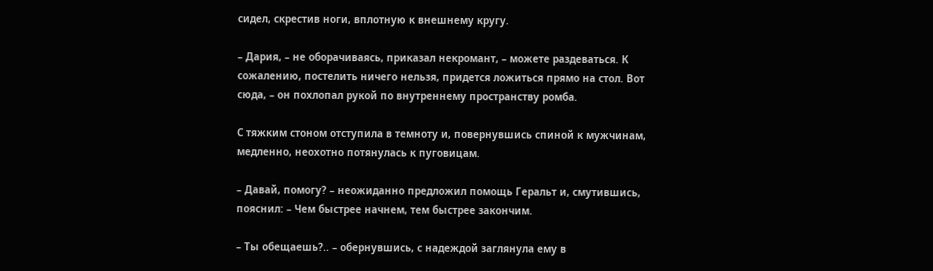сидел, скрестив ноги, вплотную к внешнему кругу.

– Дария, – не оборачиваясь, приказал некромант, – можете раздеваться. К сожалению, постелить ничего нельзя, придется ложиться прямо на стол. Вот сюда, – он похлопал рукой по внутреннему пространству ромба.

С тяжким стоном отступила в темноту и, повернувшись спиной к мужчинам, медленно, неохотно потянулась к пуговицам.

– Давай, помогу? – неожиданно предложил помощь Геральт и, смутившись, пояснил: – Чем быстрее начнем, тем быстрее закончим.

– Ты обещаешь?.. – обернувшись, с надеждой заглянула ему в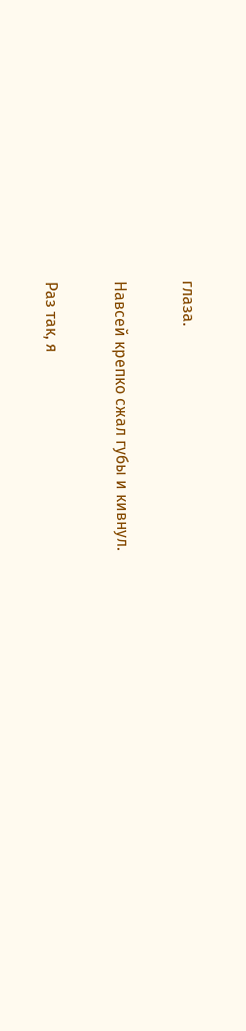глаза.

Навсей крепко сжал губы и кивнул.

Раз так, я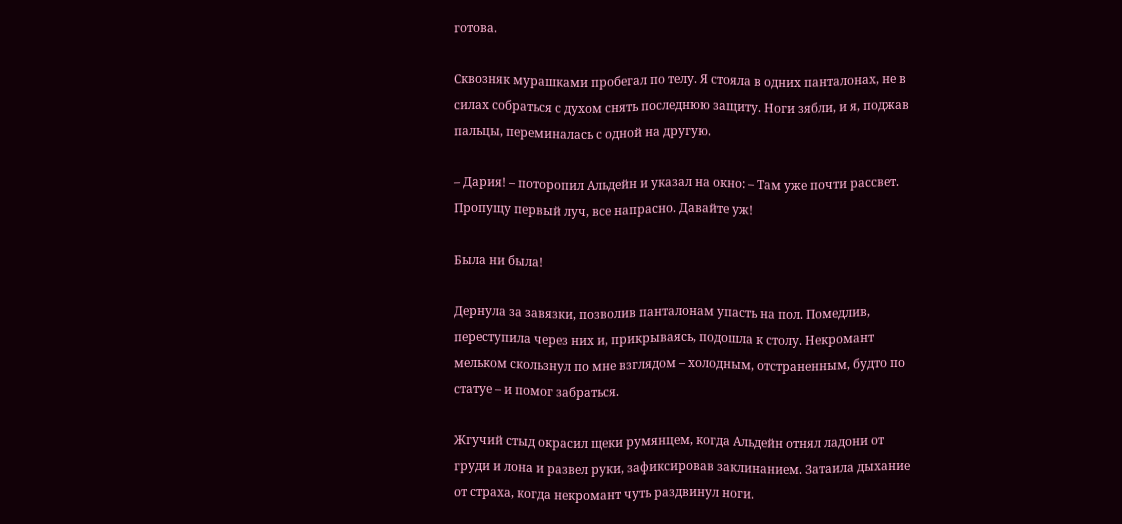готова.

Сквозняк мурашками пробегал по телу. Я стояла в одних панталонах, не в силах собраться с духом снять последнюю защиту. Ноги зябли, и я, поджав пальцы, переминалась с одной на другую.

– Дария! – поторопил Альдейн и указал на окно: – Там уже почти рассвет. Пропущу первый луч, все напрасно. Давайте уж!

Была ни была!

Дернула за завязки, позволив панталонам упасть на пол. Помедлив, переступила через них и, прикрываясь, подошла к столу. Некромант мельком скользнул по мне взглядом – холодным, отстраненным, будто по статуе – и помог забраться.

Жгучий стыд окрасил щеки румянцем, когда Альдейн отнял ладони от груди и лона и развел руки, зафиксировав заклинанием. Затаила дыхание от страха, когда некромант чуть раздвинул ноги.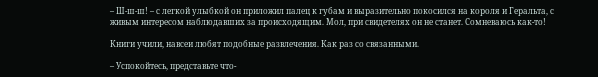– Ш-ш-ш! – с легкой улыбкой он приложил палец к губам и выразительно покосился на короля и Геральта, с живым интересом наблюдавших за происходящим. Мол, при свидетелях он не станет. Сомневаюсь как-то!

Книги учили, навсеи любят подобные развлечения. Как раз со связанными.

– Успокойтесь, представьте что-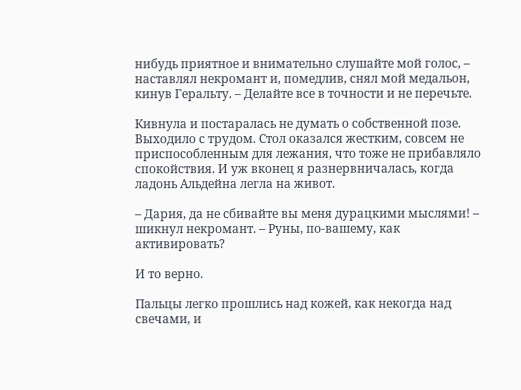нибудь приятное и внимательно слушайте мой голос, – наставлял некромант и, помедлив, снял мой медальон, кинув Геральту. – Делайте все в точности и не перечьте.

Кивнула и постаралась не думать о собственной позе. Выходило с трудом. Стол оказался жестким, совсем не приспособленным для лежания, что тоже не прибавляло спокойствия. И уж вконец я разнервничалась, когда ладонь Альдейна легла на живот.

– Дария, да не сбивайте вы меня дурацкими мыслями! – шикнул некромант. – Руны, по-вашему, как активировать?

И то верно.

Пальцы легко прошлись над кожей, как некогда над свечами, и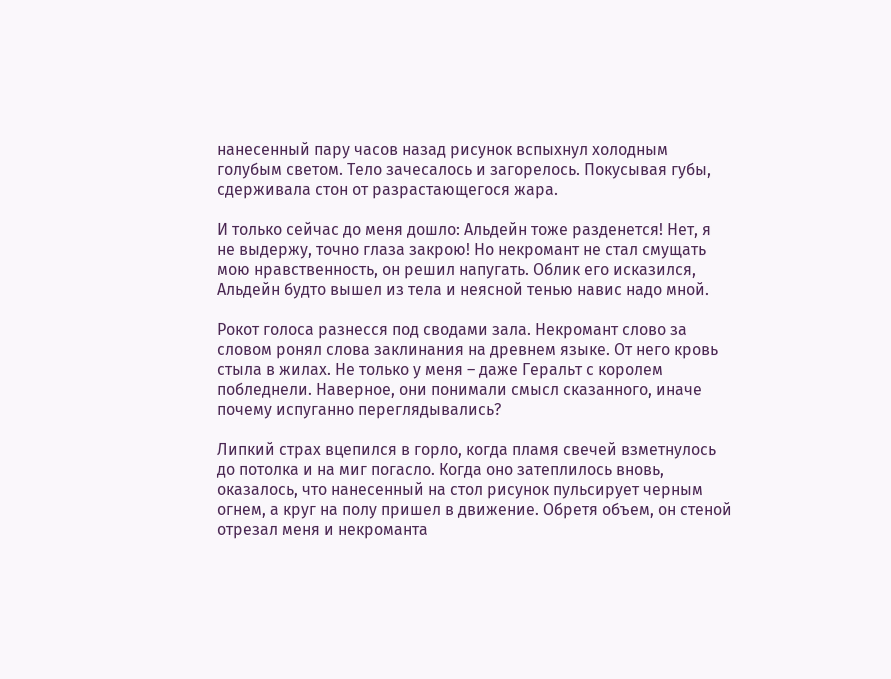нанесенный пару часов назад рисунок вспыхнул холодным голубым светом. Тело зачесалось и загорелось. Покусывая губы, сдерживала стон от разрастающегося жара.

И только сейчас до меня дошло: Альдейн тоже разденется! Нет, я не выдержу, точно глаза закрою! Но некромант не стал смущать мою нравственность, он решил напугать. Облик его исказился, Альдейн будто вышел из тела и неясной тенью навис надо мной.

Рокот голоса разнесся под сводами зала. Некромант слово за словом ронял слова заклинания на древнем языке. От него кровь стыла в жилах. Не только у меня – даже Геральт с королем побледнели. Наверное, они понимали смысл сказанного, иначе почему испуганно переглядывались?

Липкий страх вцепился в горло, когда пламя свечей взметнулось до потолка и на миг погасло. Когда оно затеплилось вновь, оказалось, что нанесенный на стол рисунок пульсирует черным огнем, а круг на полу пришел в движение. Обретя объем, он стеной отрезал меня и некроманта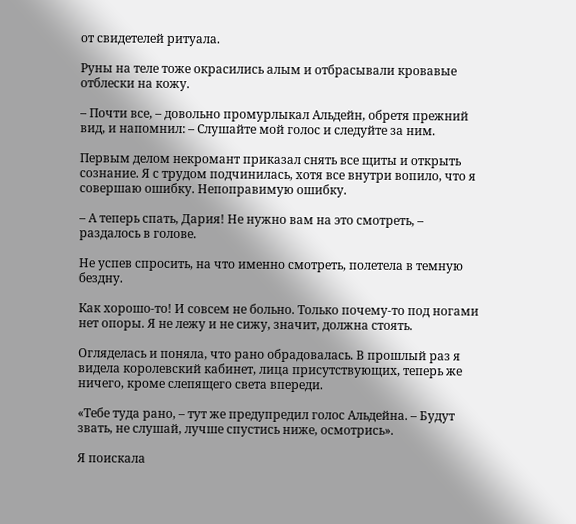от свидетелей ритуала.

Руны на теле тоже окрасились алым и отбрасывали кровавые отблески на кожу.

– Почти все, – довольно промурлыкал Альдейн, обретя прежний вид, и напомнил: – Слушайте мой голос и следуйте за ним.

Первым делом некромант приказал снять все щиты и открыть сознание. Я с трудом подчинилась, хотя все внутри вопило, что я совершаю ошибку. Непоправимую ошибку.

– А теперь спать, Дария! Не нужно вам на это смотреть, – раздалось в голове.

Не успев спросить, на что именно смотреть, полетела в темную бездну.

Как хорошо-то! И совсем не больно. Только почему-то под ногами нет опоры. Я не лежу и не сижу, значит, должна стоять.

Огляделась и поняла, что рано обрадовалась. В прошлый раз я видела королевский кабинет, лица присутствующих, теперь же ничего, кроме слепящего света впереди.

«Тебе туда рано, – тут же предупредил голос Альдейна. – Будут звать, не слушай, лучше спустись ниже, осмотрись».

Я поискала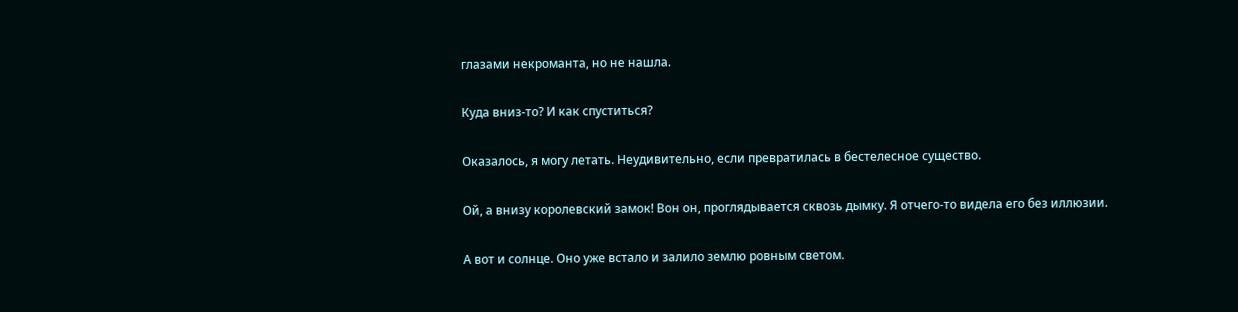глазами некроманта, но не нашла.

Куда вниз-то? И как спуститься?

Оказалось, я могу летать. Неудивительно, если превратилась в бестелесное существо.

Ой, а внизу королевский замок! Вон он, проглядывается сквозь дымку. Я отчего-то видела его без иллюзии.

А вот и солнце. Оно уже встало и залило землю ровным светом.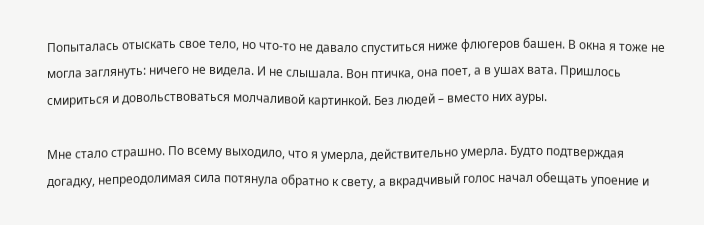Попыталась отыскать свое тело, но что-то не давало спуститься ниже флюгеров башен. В окна я тоже не могла заглянуть: ничего не видела. И не слышала. Вон птичка, она поет, а в ушах вата. Пришлось смириться и довольствоваться молчаливой картинкой. Без людей – вместо них ауры.

Мне стало страшно. По всему выходило, что я умерла, действительно умерла. Будто подтверждая догадку, непреодолимая сила потянула обратно к свету, а вкрадчивый голос начал обещать упоение и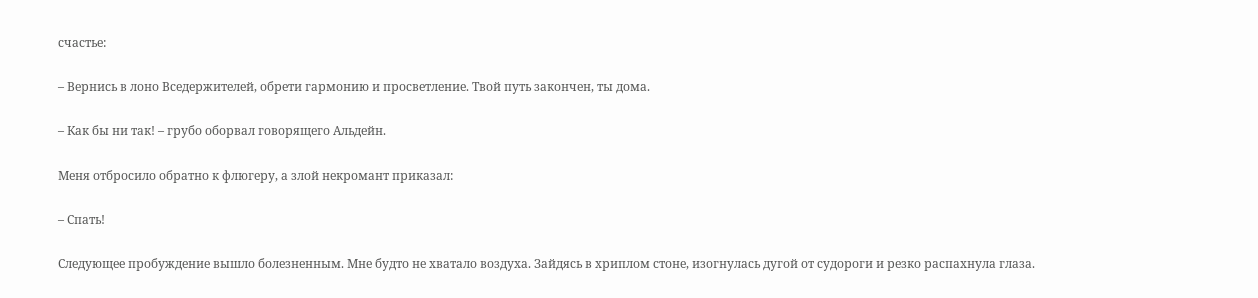счастье:

– Вернись в лоно Вседержителей, обрети гармонию и просветление. Твой путь закончен, ты дома.

– Как бы ни так! – грубо оборвал говорящего Альдейн.

Меня отбросило обратно к флюгеру, а злой некромант приказал:

– Спать!

Следующее пробуждение вышло болезненным. Мне будто не хватало воздуха. Зайдясь в хриплом стоне, изогнулась дугой от судороги и резко распахнула глаза.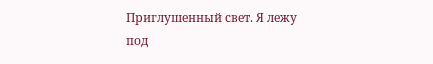Приглушенный свет. Я лежу под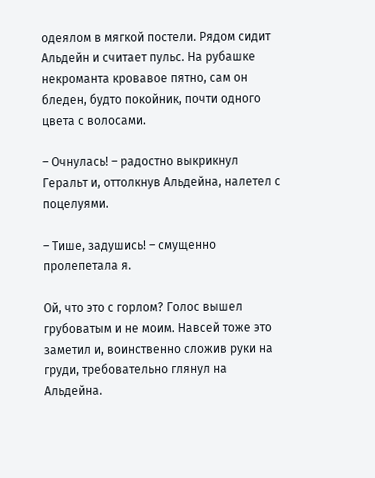одеялом в мягкой постели. Рядом сидит Альдейн и считает пульс. На рубашке некроманта кровавое пятно, сам он бледен, будто покойник, почти одного цвета с волосами.

– Очнулась! – радостно выкрикнул Геральт и, оттолкнув Альдейна, налетел с поцелуями.

– Тише, задушись! – смущенно пролепетала я.

Ой, что это с горлом? Голос вышел грубоватым и не моим. Навсей тоже это заметил и, воинственно сложив руки на груди, требовательно глянул на Альдейна.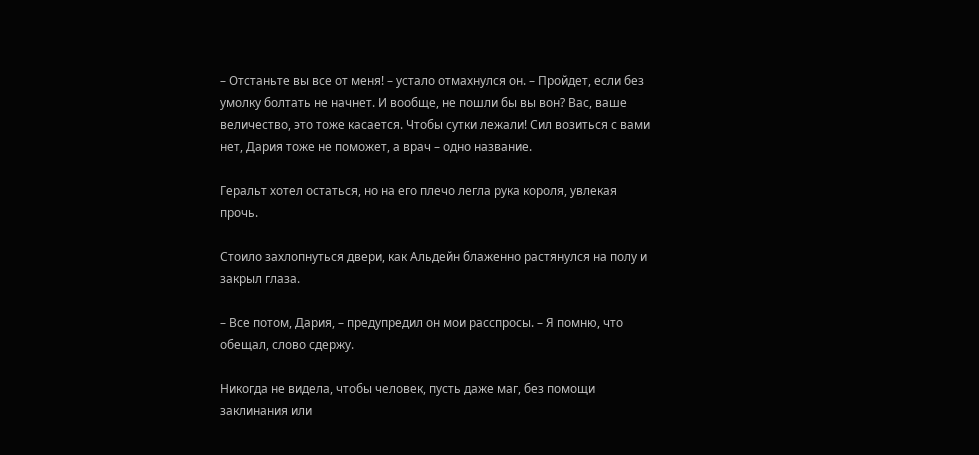– Отстаньте вы все от меня! – устало отмахнулся он. – Пройдет, если без умолку болтать не начнет. И вообще, не пошли бы вы вон? Вас, ваше величество, это тоже касается. Чтобы сутки лежали! Сил возиться с вами нет, Дария тоже не поможет, а врач – одно название.

Геральт хотел остаться, но на его плечо легла рука короля, увлекая прочь.

Стоило захлопнуться двери, как Альдейн блаженно растянулся на полу и закрыл глаза.

– Все потом, Дария, – предупредил он мои расспросы. – Я помню, что обещал, слово сдержу.

Никогда не видела, чтобы человек, пусть даже маг, без помощи заклинания или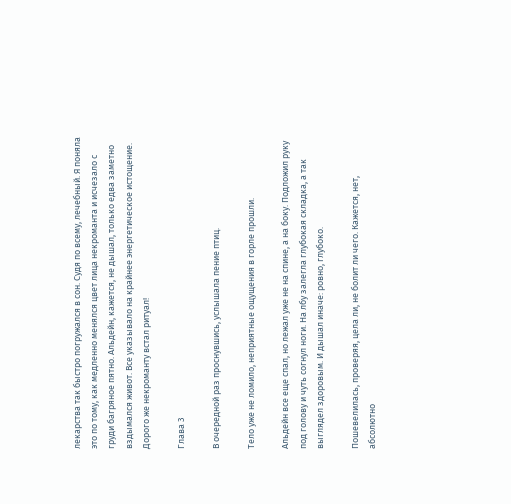лекарства так быстро погружался в сон. Судя по всему, лечебный. Я поняла это по тому, как медленно менялся цвет лица некроманта и исчезало с груди багряное пятно. Альдейн, кажется, не дышал, только едва заметно вздымался живот. Все указывало на крайнее энергетическое истощение. Дорого же некроманту встал ритуал!

Глава 3

В очередной раз проснувшись, услышала пение птиц.

Тело уже не ломило, неприятные ощущения в горле прошли.

Альдейн все еще спал, но лежал уже не на спине, а на боку. Подложил руку под голову и чуть согнул ноги. На лбу залегла глубокая складка, а так выглядел здоровым. И дышал иначе: ровно, глубоко.

Пошевелилась, проверяя, цела ли, не болит ли чего. Кажется, нет, абсолютно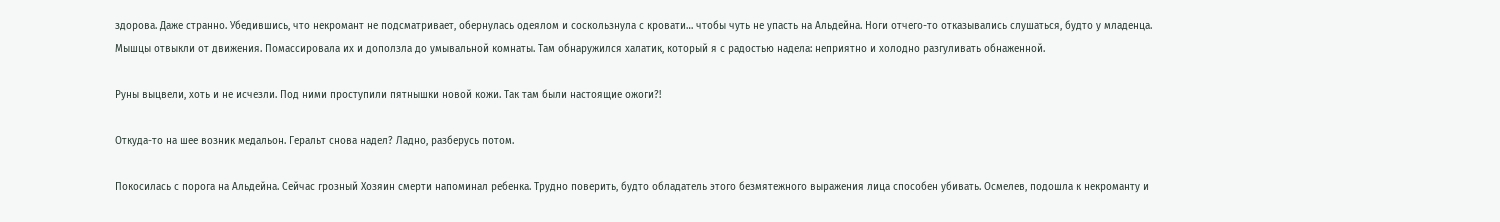здорова. Даже странно. Убедившись, что некромант не подсматривает, обернулась одеялом и соскользнула с кровати… чтобы чуть не упасть на Альдейна. Ноги отчего-то отказывались слушаться, будто у младенца. Мышцы отвыкли от движения. Помассировала их и доползла до умывальной комнаты. Там обнаружился халатик, который я с радостью надела: неприятно и холодно разгуливать обнаженной.

Руны выцвели, хоть и не исчезли. Под ними проступили пятнышки новой кожи. Так там были настоящие ожоги?!

Откуда-то на шее возник медальон. Геральт снова надел? Ладно, разберусь потом.

Покосилась с порога на Альдейна. Сейчас грозный Хозяин смерти напоминал ребенка. Трудно поверить, будто обладатель этого безмятежного выражения лица способен убивать. Осмелев, подошла к некроманту и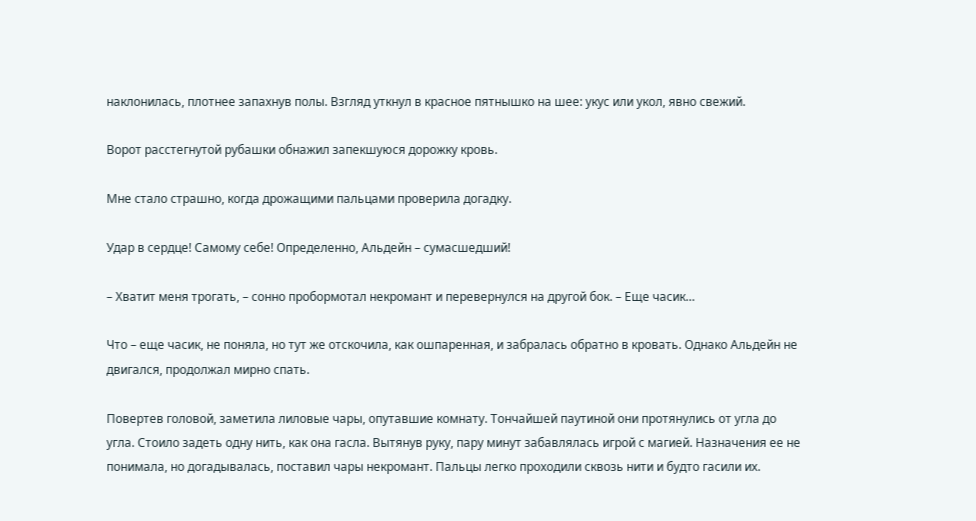наклонилась, плотнее запахнув полы. Взгляд уткнул в красное пятнышко на шее: укус или укол, явно свежий.

Ворот расстегнутой рубашки обнажил запекшуюся дорожку кровь.

Мне стало страшно, когда дрожащими пальцами проверила догадку.

Удар в сердце! Самому себе! Определенно, Альдейн – сумасшедший!

– Хватит меня трогать, – сонно пробормотал некромант и перевернулся на другой бок. – Еще часик…

Что – еще часик, не поняла, но тут же отскочила, как ошпаренная, и забралась обратно в кровать. Однако Альдейн не двигался, продолжал мирно спать.

Повертев головой, заметила лиловые чары, опутавшие комнату. Тончайшей паутиной они протянулись от угла до угла. Стоило задеть одну нить, как она гасла. Вытянув руку, пару минут забавлялась игрой с магией. Назначения ее не понимала, но догадывалась, поставил чары некромант. Пальцы легко проходили сквозь нити и будто гасили их.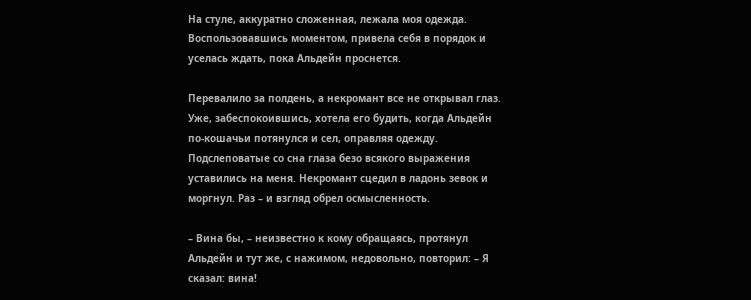На стуле, аккуратно сложенная, лежала моя одежда. Воспользовавшись моментом, привела себя в порядок и уселась ждать, пока Альдейн проснется.

Перевалило за полдень, а некромант все не открывал глаз. Уже, забеспокоившись, хотела его будить, когда Альдейн по-кошачьи потянулся и сел, оправляя одежду. Подслеповатые со сна глаза безо всякого выражения уставились на меня. Некромант сцедил в ладонь зевок и моргнул. Раз – и взгляд обрел осмысленность.

– Вина бы, – неизвестно к кому обращаясь, протянул Альдейн и тут же, с нажимом, недовольно, повторил: – Я сказал: вина!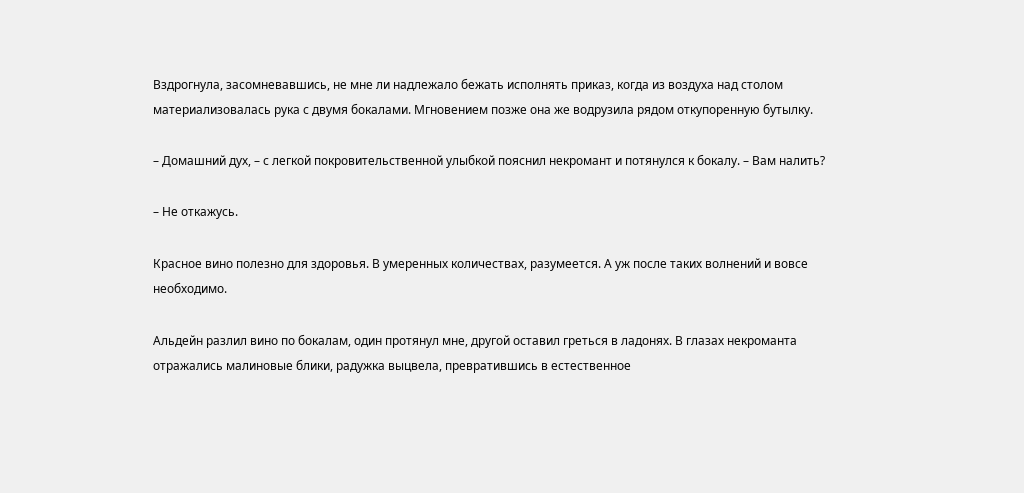Вздрогнула, засомневавшись, не мне ли надлежало бежать исполнять приказ, когда из воздуха над столом материализовалась рука с двумя бокалами. Мгновением позже она же водрузила рядом откупоренную бутылку.

– Домашний дух, – с легкой покровительственной улыбкой пояснил некромант и потянулся к бокалу. – Вам налить?

– Не откажусь.

Красное вино полезно для здоровья. В умеренных количествах, разумеется. А уж после таких волнений и вовсе необходимо.

Альдейн разлил вино по бокалам, один протянул мне, другой оставил греться в ладонях. В глазах некроманта отражались малиновые блики, радужка выцвела, превратившись в естественное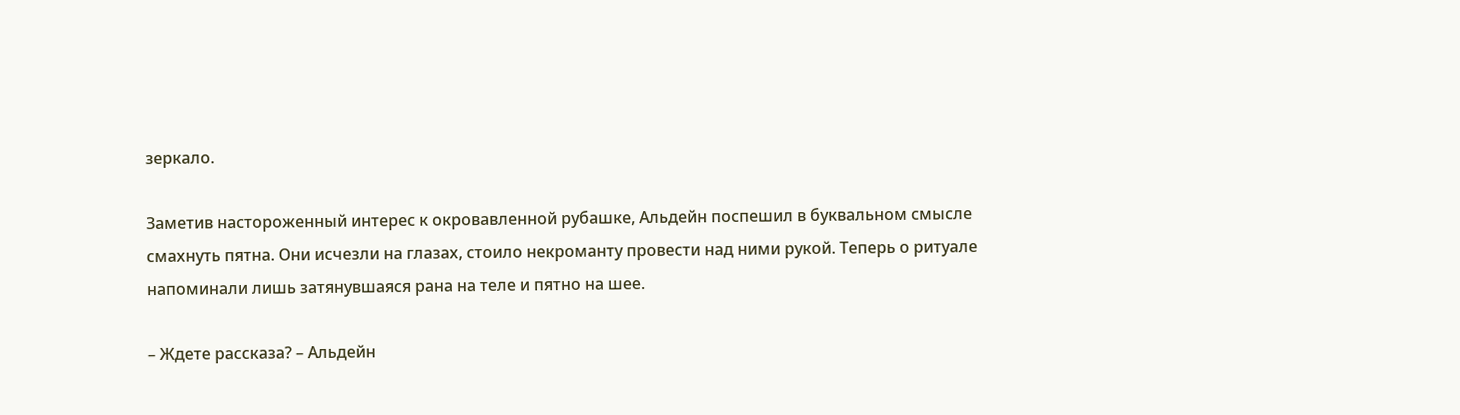зеркало.

Заметив настороженный интерес к окровавленной рубашке, Альдейн поспешил в буквальном смысле смахнуть пятна. Они исчезли на глазах, стоило некроманту провести над ними рукой. Теперь о ритуале напоминали лишь затянувшаяся рана на теле и пятно на шее.

– Ждете рассказа? – Альдейн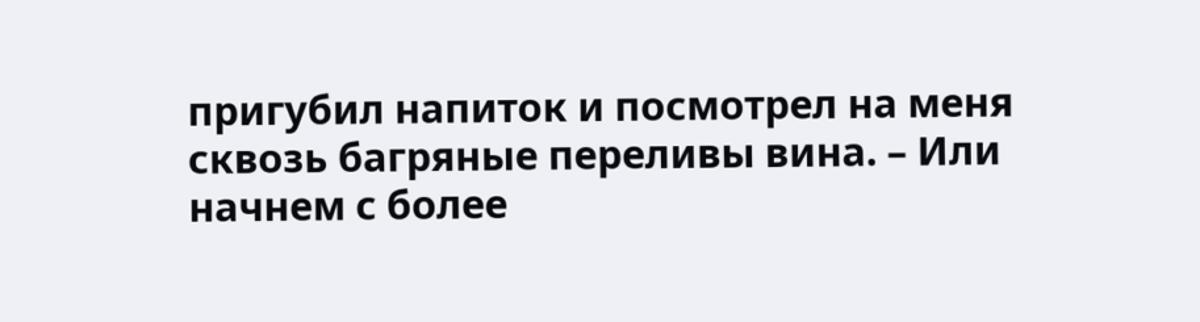пригубил напиток и посмотрел на меня сквозь багряные переливы вина. – Или начнем с более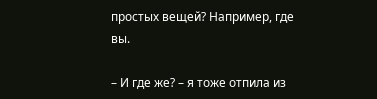простых вещей? Например, где вы.

– И где же? – я тоже отпила из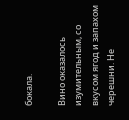бокала.

Вино оказалось изумительным, со вкусом ягод и запахом черешни. Не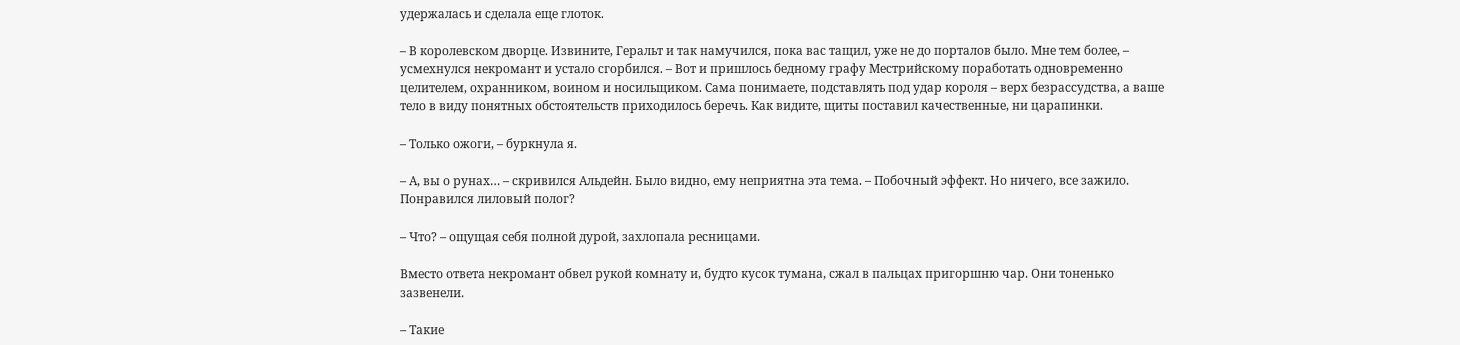удержалась и сделала еще глоток.

– В королевском дворце. Извините, Геральт и так намучился, пока вас тащил, уже не до порталов было. Мне тем более, – усмехнулся некромант и устало сгорбился. – Вот и пришлось бедному графу Местрийскому поработать одновременно целителем, охранником, воином и носильщиком. Сама понимаете, подставлять под удар короля – верх безрассудства, а ваше тело в виду понятных обстоятельств приходилось беречь. Как видите, щиты поставил качественные, ни царапинки.

– Только ожоги, – буркнула я.

– А, вы о рунах… – скривился Альдейн. Было видно, ему неприятна эта тема. – Побочный эффект. Но ничего, все зажило. Понравился лиловый полог?

– Что? – ощущая себя полной дурой, захлопала ресницами.

Вместо ответа некромант обвел рукой комнату и, будто кусок тумана, сжал в пальцах пригоршню чар. Они тоненько зазвенели.

– Такие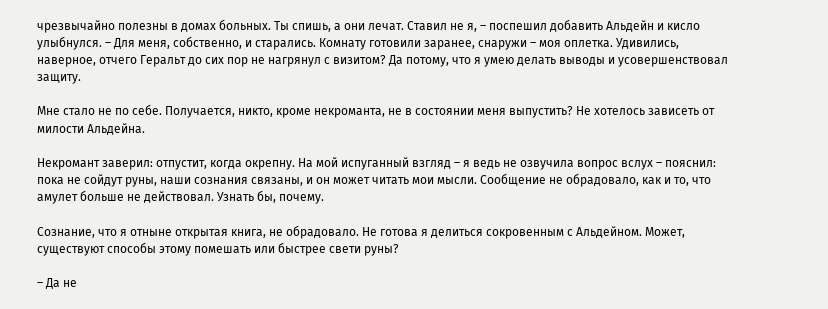чрезвычайно полезны в домах больных. Ты спишь, а они лечат. Ставил не я, – поспешил добавить Альдейн и кисло улыбнулся. – Для меня, собственно, и старались. Комнату готовили заранее, снаружи – моя оплетка. Удивились, наверное, отчего Геральт до сих пор не нагрянул с визитом? Да потому, что я умею делать выводы и усовершенствовал защиту.

Мне стало не по себе. Получается, никто, кроме некроманта, не в состоянии меня выпустить? Не хотелось зависеть от милости Альдейна.

Некромант заверил: отпустит, когда окрепну. На мой испуганный взгляд – я ведь не озвучила вопрос вслух – пояснил: пока не сойдут руны, наши сознания связаны, и он может читать мои мысли. Сообщение не обрадовало, как и то, что амулет больше не действовал. Узнать бы, почему.

Сознание, что я отныне открытая книга, не обрадовало. Не готова я делиться сокровенным с Альдейном. Может, существуют способы этому помешать или быстрее свети руны?

– Да не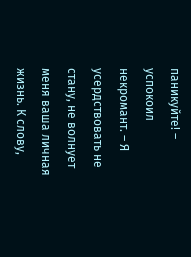паникуйте! – успокоил некромант. – Я усердствовать не стану, не волнует меня ваша личная жизнь. К слову,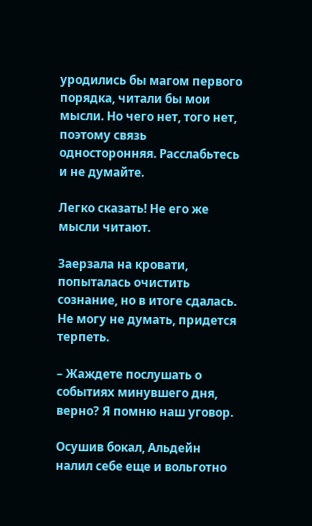уродились бы магом первого порядка, читали бы мои мысли. Но чего нет, того нет, поэтому связь односторонняя. Расслабьтесь и не думайте.

Легко сказать! Не его же мысли читают.

Заерзала на кровати, попыталась очистить сознание, но в итоге сдалась. Не могу не думать, придется терпеть.

– Жаждете послушать о событиях минувшего дня, верно? Я помню наш уговор.

Осушив бокал, Альдейн налил себе еще и вольготно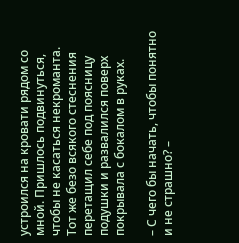устроился на кровати рядом со мной. Пришлось подвинуться, чтобы не касаться некроманта. Тот же безо всякого стеснения перетащил себе под поясницу подушки и развалился поверх покрывала с бокалом в руках.

– С чего бы начать, чтобы понятно и не страшно? –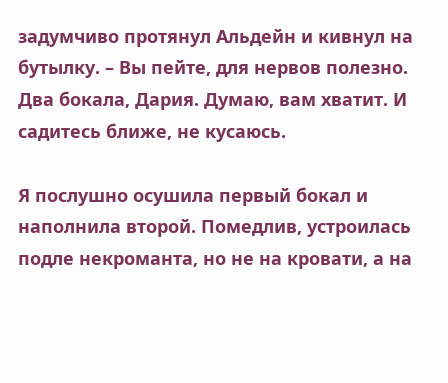задумчиво протянул Альдейн и кивнул на бутылку. – Вы пейте, для нервов полезно. Два бокала, Дария. Думаю, вам хватит. И садитесь ближе, не кусаюсь.

Я послушно осушила первый бокал и наполнила второй. Помедлив, устроилась подле некроманта, но не на кровати, а на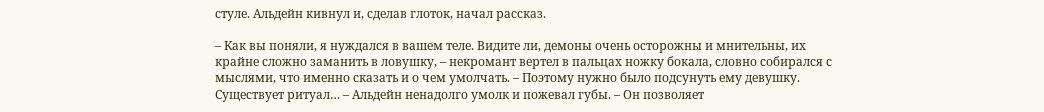стуле. Альдейн кивнул и, сделав глоток, начал рассказ.

– Как вы поняли, я нуждался в вашем теле. Видите ли, демоны очень осторожны и мнительны, их крайне сложно заманить в ловушку, – некромант вертел в пальцах ножку бокала, словно собирался с мыслями, что именно сказать и о чем умолчать. – Поэтому нужно было подсунуть ему девушку. Существует ритуал… – Альдейн ненадолго умолк и пожевал губы. – Он позволяет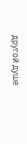другой душе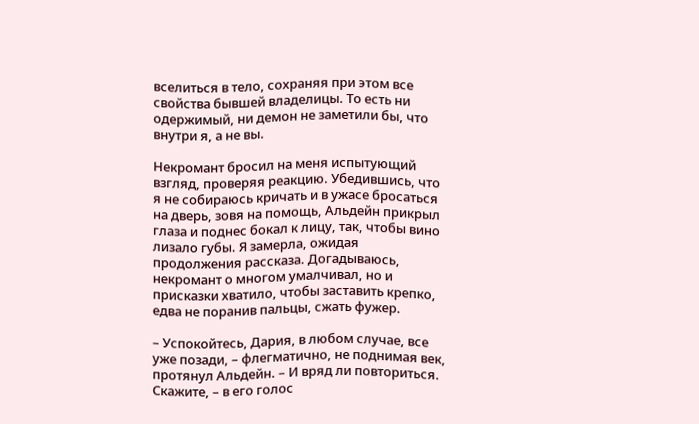вселиться в тело, сохраняя при этом все свойства бывшей владелицы. То есть ни одержимый, ни демон не заметили бы, что внутри я, а не вы.

Некромант бросил на меня испытующий взгляд, проверяя реакцию. Убедившись, что я не собираюсь кричать и в ужасе бросаться на дверь, зовя на помощь, Альдейн прикрыл глаза и поднес бокал к лицу, так, чтобы вино лизало губы. Я замерла, ожидая продолжения рассказа. Догадываюсь, некромант о многом умалчивал, но и присказки хватило, чтобы заставить крепко, едва не поранив пальцы, сжать фужер.

– Успокойтесь, Дария, в любом случае, все уже позади, – флегматично, не поднимая век, протянул Альдейн. – И вряд ли повториться. Скажите, – в его голос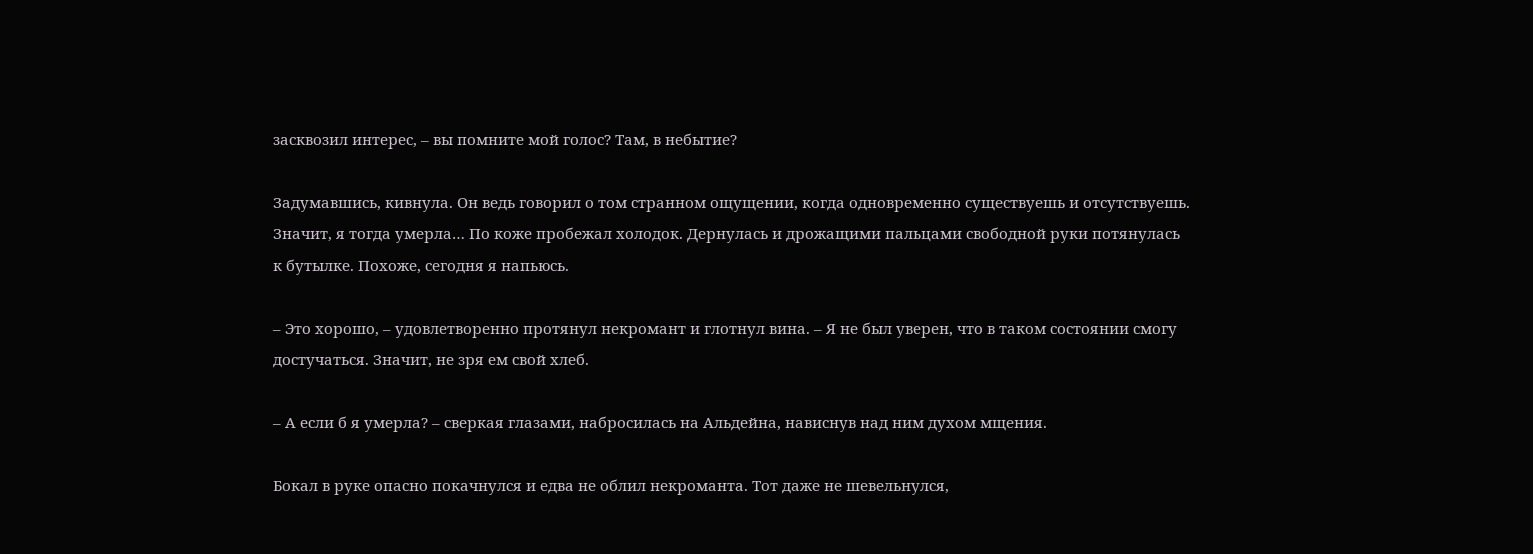засквозил интерес, – вы помните мой голос? Там, в небытие?

Задумавшись, кивнула. Он ведь говорил о том странном ощущении, когда одновременно существуешь и отсутствуешь. Значит, я тогда умерла… По коже пробежал холодок. Дернулась и дрожащими пальцами свободной руки потянулась к бутылке. Похоже, сегодня я напьюсь.

– Это хорошо, – удовлетворенно протянул некромант и глотнул вина. – Я не был уверен, что в таком состоянии смогу достучаться. Значит, не зря ем свой хлеб.

– А если б я умерла? – сверкая глазами, набросилась на Альдейна, нависнув над ним духом мщения.

Бокал в руке опасно покачнулся и едва не облил некроманта. Тот даже не шевельнулся,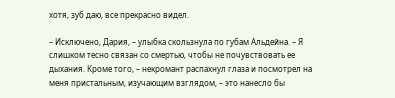хотя, зуб даю, все прекрасно видел.

– Исключено, Дария, – улыбка скользнула по губам Альдейна. – Я слишком тесно связан со смертью, чтобы не почувствовать ее дыхания. Кроме того, – некромант распахнул глаза и посмотрел на меня пристальным, изучающим взглядом, – это нанесло бы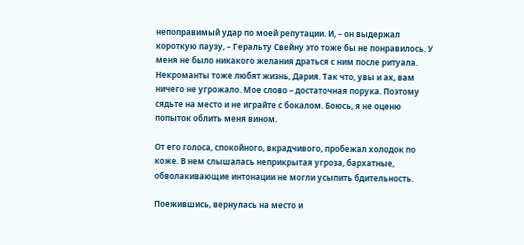непоправимый удар по моей репутации. И, – он выдержал короткую паузу, – Геральту Свейну это тоже бы не понравилось. У меня не было никакого желания драться с ним после ритуала. Некроманты тоже любят жизнь, Дария. Так что, увы и ах, вам ничего не угрожало. Мое слово – достаточная порука. Поэтому сядьте на место и не играйте с бокалом. Боюсь, я не оценю попыток облить меня вином.

От его голоса, спокойного, вкрадчивого, пробежал холодок по коже. В нем слышалась неприкрытая угроза, бархатные, обволакивающие интонации не могли усыпить бдительность.

Поежившись, вернулась на место и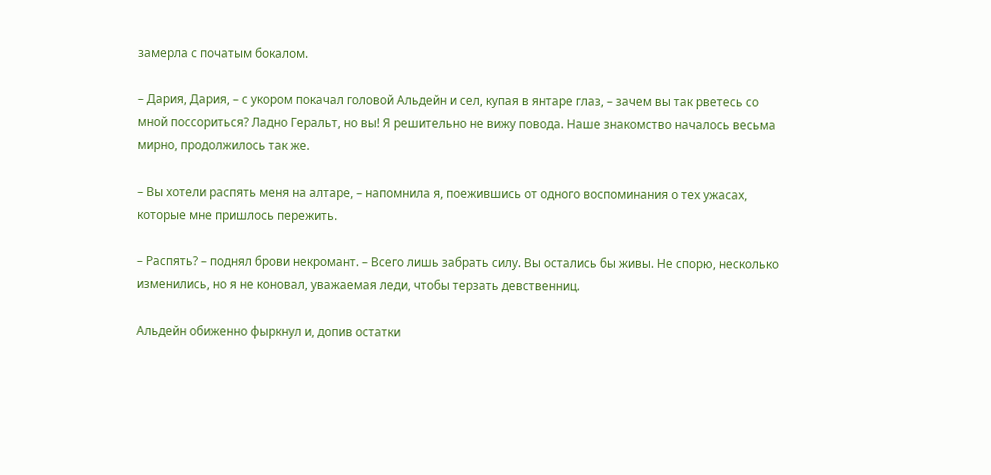замерла с початым бокалом.

– Дария, Дария, – с укором покачал головой Альдейн и сел, купая в янтаре глаз, – зачем вы так рветесь со мной поссориться? Ладно Геральт, но вы! Я решительно не вижу повода. Наше знакомство началось весьма мирно, продолжилось так же.

– Вы хотели распять меня на алтаре, – напомнила я, поежившись от одного воспоминания о тех ужасах, которые мне пришлось пережить.

– Распять? – поднял брови некромант. – Всего лишь забрать силу. Вы остались бы живы. Не спорю, несколько изменились, но я не коновал, уважаемая леди, чтобы терзать девственниц.

Альдейн обиженно фыркнул и, допив остатки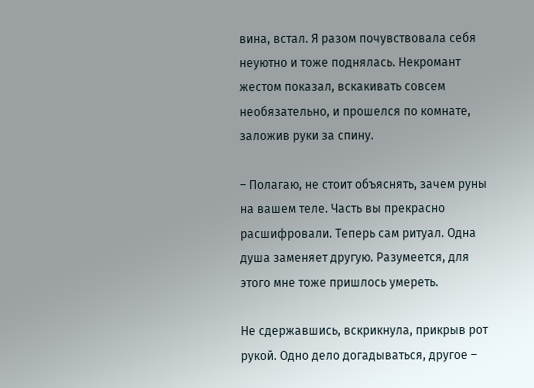вина, встал. Я разом почувствовала себя неуютно и тоже поднялась. Некромант жестом показал, вскакивать совсем необязательно, и прошелся по комнате, заложив руки за спину.

– Полагаю, не стоит объяснять, зачем руны на вашем теле. Часть вы прекрасно расшифровали. Теперь сам ритуал. Одна душа заменяет другую. Разумеется, для этого мне тоже пришлось умереть.

Не сдержавшись, вскрикнула, прикрыв рот рукой. Одно дело догадываться, другое –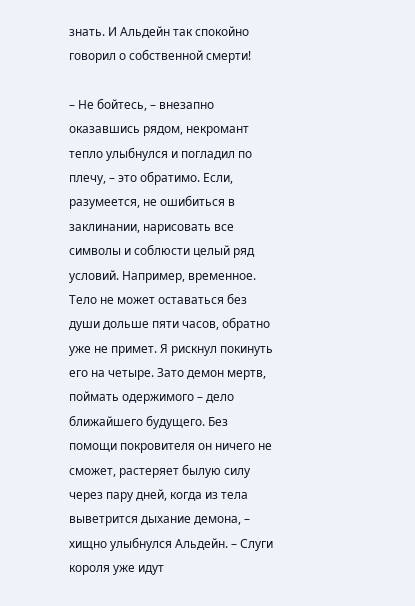знать. И Альдейн так спокойно говорил о собственной смерти!

– Не бойтесь, – внезапно оказавшись рядом, некромант тепло улыбнулся и погладил по плечу, – это обратимо. Если, разумеется, не ошибиться в заклинании, нарисовать все символы и соблюсти целый ряд условий. Например, временное. Тело не может оставаться без души дольше пяти часов, обратно уже не примет. Я рискнул покинуть его на четыре. Зато демон мертв, поймать одержимого – дело ближайшего будущего. Без помощи покровителя он ничего не сможет, растеряет былую силу через пару дней, когда из тела выветрится дыхание демона, – хищно улыбнулся Альдейн. – Слуги короля уже идут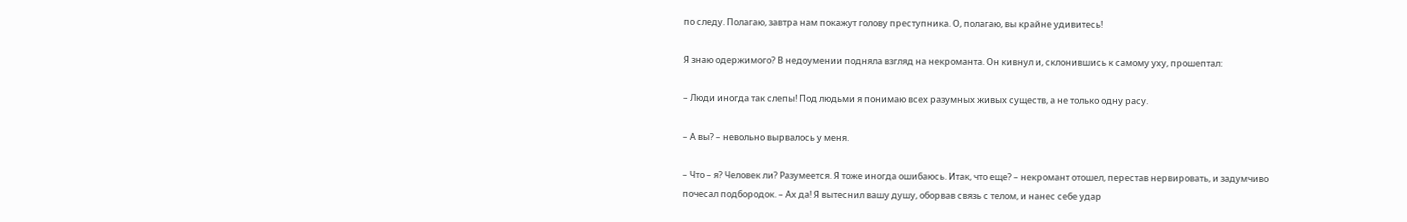по следу. Полагаю, завтра нам покажут голову преступника. О, полагаю, вы крайне удивитесь!

Я знаю одержимого? В недоумении подняла взгляд на некроманта. Он кивнул и, склонившись к самому уху, прошептал:

– Люди иногда так слепы! Под людьми я понимаю всех разумных живых существ, а не только одну расу.

– А вы? – невольно вырвалось у меня.

– Что – я? Человек ли? Разумеется. Я тоже иногда ошибаюсь. Итак, что еще? – некромант отошел, перестав нервировать, и задумчиво почесал подбородок. – Ах да! Я вытеснил вашу душу, оборвав связь с телом, и нанес себе удар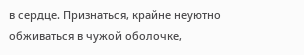в сердце. Признаться, крайне неуютно обживаться в чужой оболочке,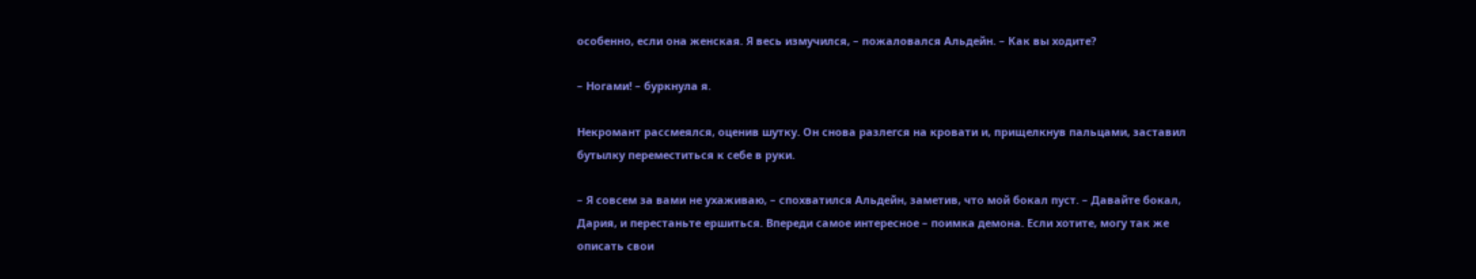особенно, если она женская. Я весь измучился, – пожаловался Альдейн. – Как вы ходите?

– Ногами! – буркнула я.

Некромант рассмеялся, оценив шутку. Он снова разлегся на кровати и, прищелкнув пальцами, заставил бутылку переместиться к себе в руки.

– Я совсем за вами не ухаживаю, – спохватился Альдейн, заметив, что мой бокал пуст. – Давайте бокал, Дария, и перестаньте ершиться. Впереди самое интересное – поимка демона. Если хотите, могу так же описать свои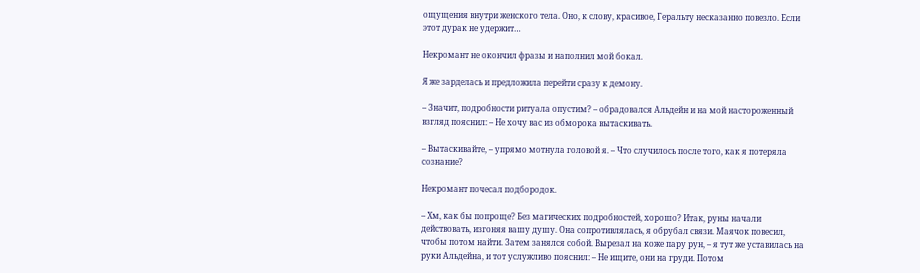ощущения внутри женского тела. Оно, к слову, красивое, Геральту несказанно повезло. Если этот дурак не удержит…

Некромант не окончил фразы и наполнил мой бокал.

Я же зарделась и предложила перейти сразу к демону.

– Значит, подробности ритуала опустим? – обрадовался Альдейн и на мой настороженный взгляд пояснил: – Не хочу вас из обморока вытаскивать.

– Вытаскивайте, – упрямо мотнула головой я. – Что случилось после того, как я потеряла сознание?

Некромант почесал подбородок.

– Хм, как бы попроще? Без магических подробностей, хорошо? Итак, руны начали действовать, изгоняя вашу душу. Она сопротивлялась, я обрубал связи. Маячок повесил, чтобы потом найти. Затем занялся собой. Вырезал на коже пару рун, – я тут же уставилась на руки Альдейна, и тот услужливо пояснил: – Не ищите, они на груди. Потом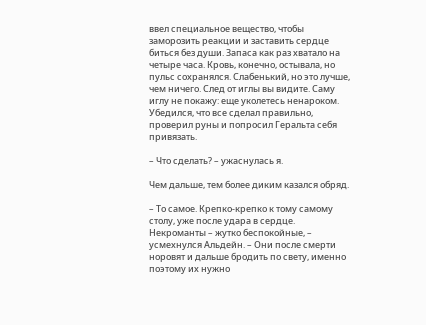ввел специальное вещество, чтобы заморозить реакции и заставить сердце биться без души. Запаса как раз хватало на четыре часа. Кровь, конечно, остывала, но пульс сохранялся. Слабенький, но это лучше, чем ничего. След от иглы вы видите. Саму иглу не покажу: еще уколетесь ненароком. Убедился, что все сделал правильно, проверил руны и попросил Геральта себя привязать.

– Что сделать? – ужаснулась я.

Чем дальше, тем более диким казался обряд.

– То самое. Крепко-крепко к тому самому столу, уже после удара в сердце. Некроманты – жутко беспокойные, – усмехнулся Альдейн. – Они после смерти норовят и дальше бродить по свету, именно поэтому их нужно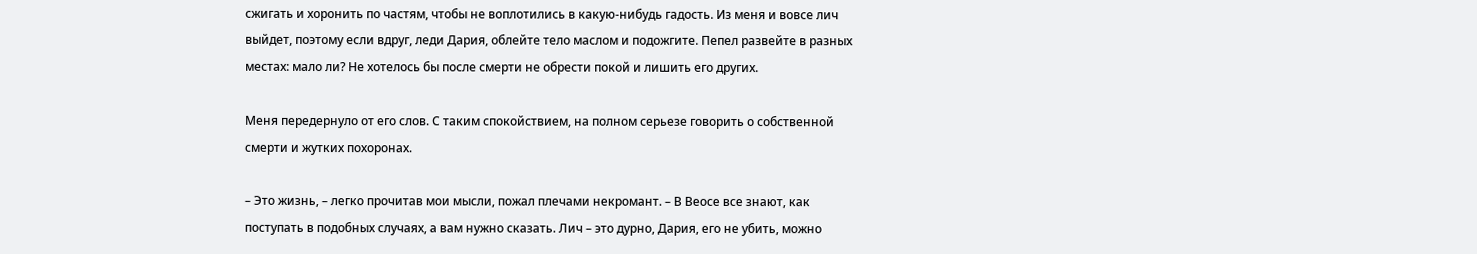сжигать и хоронить по частям, чтобы не воплотились в какую-нибудь гадость. Из меня и вовсе лич выйдет, поэтому если вдруг, леди Дария, облейте тело маслом и подожгите. Пепел развейте в разных местах: мало ли? Не хотелось бы после смерти не обрести покой и лишить его других.

Меня передернуло от его слов. С таким спокойствием, на полном серьезе говорить о собственной смерти и жутких похоронах.

– Это жизнь, – легко прочитав мои мысли, пожал плечами некромант. – В Веосе все знают, как поступать в подобных случаях, а вам нужно сказать. Лич – это дурно, Дария, его не убить, можно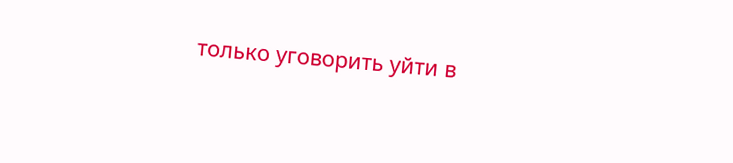только уговорить уйти в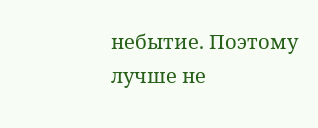небытие. Поэтому лучше не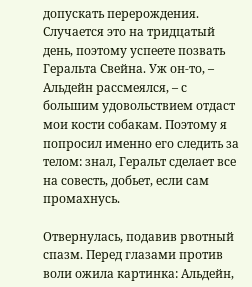допускать перерождения. Случается это на тридцатый день, поэтому успеете позвать Геральта Свейна. Уж он-то, – Альдейн рассмеялся, – с большим удовольствием отдаст мои кости собакам. Поэтому я попросил именно его следить за телом: знал, Геральт сделает все на совесть, добьет, если сам промахнусь.

Отвернулась, подавив рвотный спазм. Перед глазами против воли ожила картинка: Альдейн,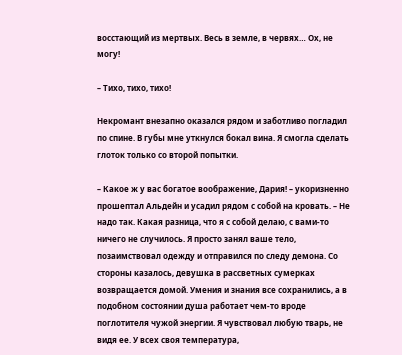восстающий из мертвых. Весь в земле, в червях… Ох, не могу!

– Тихо, тихо, тихо!

Некромант внезапно оказался рядом и заботливо погладил по спине. В губы мне уткнулся бокал вина. Я смогла сделать глоток только со второй попытки.

– Какое ж у вас богатое воображение, Дария! – укоризненно прошептал Альдейн и усадил рядом с собой на кровать. – Не надо так. Какая разница, что я с собой делаю, с вами-то ничего не случилось. Я просто занял ваше тело, позаимствовал одежду и отправился по следу демона. Со стороны казалось, девушка в рассветных сумерках возвращается домой. Умения и знания все сохранились, а в подобном состоянии душа работает чем-то вроде поглотителя чужой энергии. Я чувствовал любую тварь, не видя ее. У всех своя температура,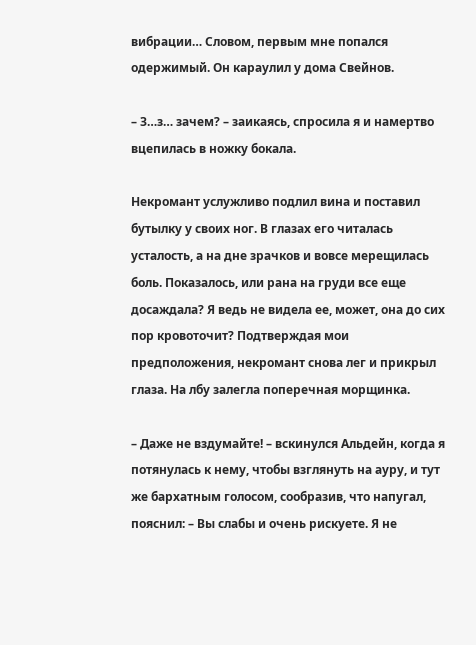вибрации… Словом, первым мне попался одержимый. Он караулил у дома Свейнов.

– З…з… зачем? – заикаясь, спросила я и намертво вцепилась в ножку бокала.

Некромант услужливо подлил вина и поставил бутылку у своих ног. В глазах его читалась усталость, а на дне зрачков и вовсе мерещилась боль. Показалось, или рана на груди все еще досаждала? Я ведь не видела ее, может, она до сих пор кровоточит? Подтверждая мои предположения, некромант снова лег и прикрыл глаза. На лбу залегла поперечная морщинка.

– Даже не вздумайте! – вскинулся Альдейн, когда я потянулась к нему, чтобы взглянуть на ауру, и тут же бархатным голосом, сообразив, что напугал, пояснил: – Вы слабы и очень рискуете. Я не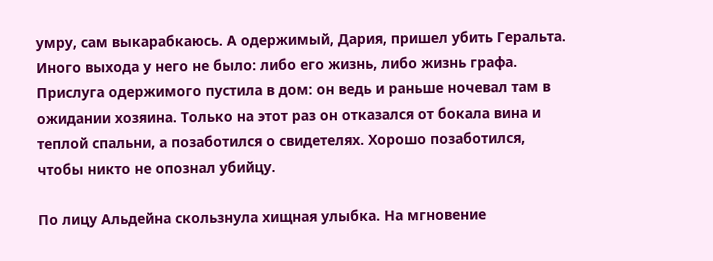умру, сам выкарабкаюсь. А одержимый, Дария, пришел убить Геральта. Иного выхода у него не было: либо его жизнь, либо жизнь графа. Прислуга одержимого пустила в дом: он ведь и раньше ночевал там в ожидании хозяина. Только на этот раз он отказался от бокала вина и теплой спальни, а позаботился о свидетелях. Хорошо позаботился, чтобы никто не опознал убийцу.

По лицу Альдейна скользнула хищная улыбка. На мгновение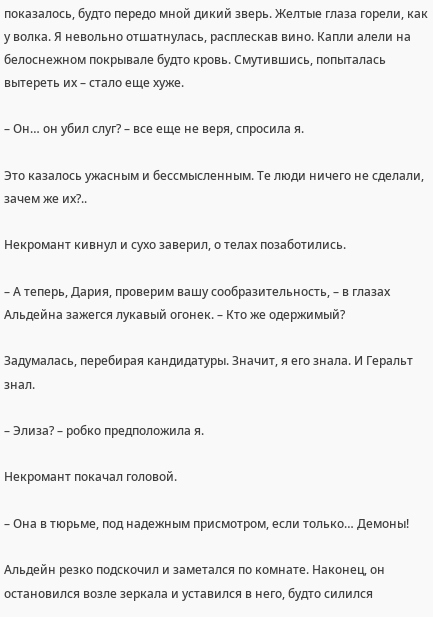показалось, будто передо мной дикий зверь. Желтые глаза горели, как у волка. Я невольно отшатнулась, расплескав вино. Капли алели на белоснежном покрывале будто кровь. Смутившись, попыталась вытереть их – стало еще хуже.

– Он… он убил слуг? – все еще не веря, спросила я.

Это казалось ужасным и бессмысленным. Те люди ничего не сделали, зачем же их?..

Некромант кивнул и сухо заверил, о телах позаботились.

– А теперь, Дария, проверим вашу сообразительность, – в глазах Альдейна зажегся лукавый огонек. – Кто же одержимый?

Задумалась, перебирая кандидатуры. Значит, я его знала. И Геральт знал.

– Элиза? – робко предположила я.

Некромант покачал головой.

– Она в тюрьме, под надежным присмотром, если только… Демоны!

Альдейн резко подскочил и заметался по комнате. Наконец, он остановился возле зеркала и уставился в него, будто силился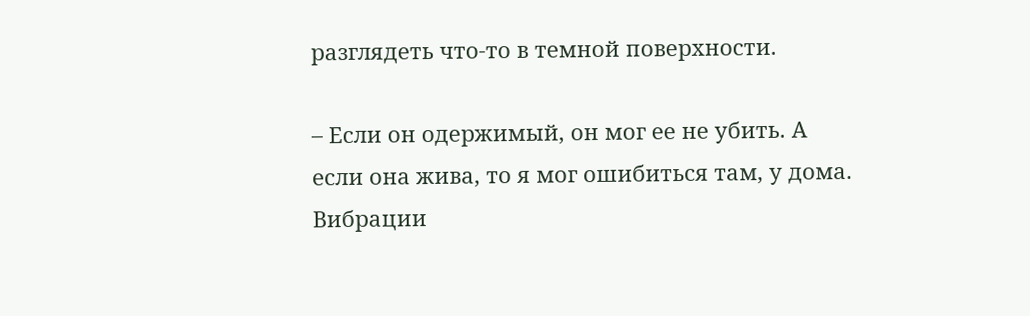разглядеть что-то в темной поверхности.

– Если он одержимый, он мог ее не убить. А если она жива, то я мог ошибиться там, у дома. Вибрации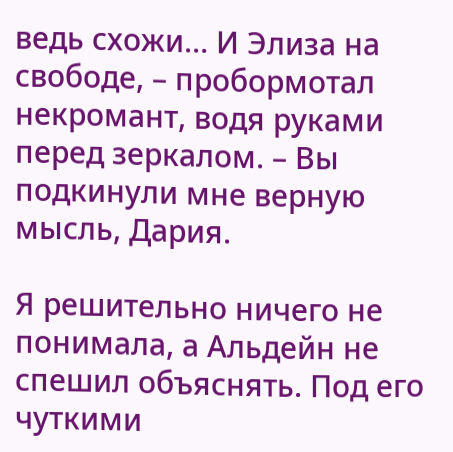ведь схожи… И Элиза на свободе, – пробормотал некромант, водя руками перед зеркалом. – Вы подкинули мне верную мысль, Дария.

Я решительно ничего не понимала, а Альдейн не спешил объяснять. Под его чуткими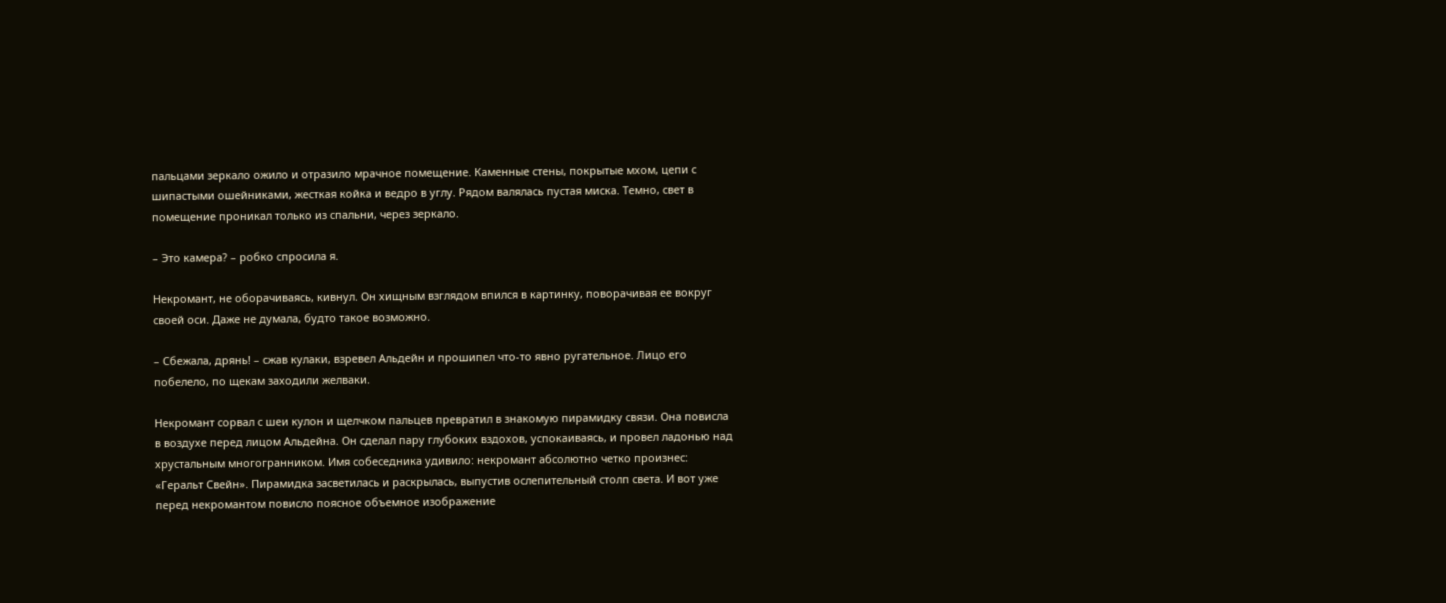пальцами зеркало ожило и отразило мрачное помещение. Каменные стены, покрытые мхом, цепи с шипастыми ошейниками, жесткая койка и ведро в углу. Рядом валялась пустая миска. Темно, свет в помещение проникал только из спальни, через зеркало.

– Это камера? – робко спросила я.

Некромант, не оборачиваясь, кивнул. Он хищным взглядом впился в картинку, поворачивая ее вокруг своей оси. Даже не думала, будто такое возможно.

– Сбежала, дрянь! – сжав кулаки, взревел Альдейн и прошипел что-то явно ругательное. Лицо его побелело, по щекам заходили желваки.

Некромант сорвал с шеи кулон и щелчком пальцев превратил в знакомую пирамидку связи. Она повисла в воздухе перед лицом Альдейна. Он сделал пару глубоких вздохов, успокаиваясь, и провел ладонью над хрустальным многогранником. Имя собеседника удивило: некромант абсолютно четко произнес: «Геральт Свейн». Пирамидка засветилась и раскрылась, выпустив ослепительный столп света. И вот уже перед некромантом повисло поясное объемное изображение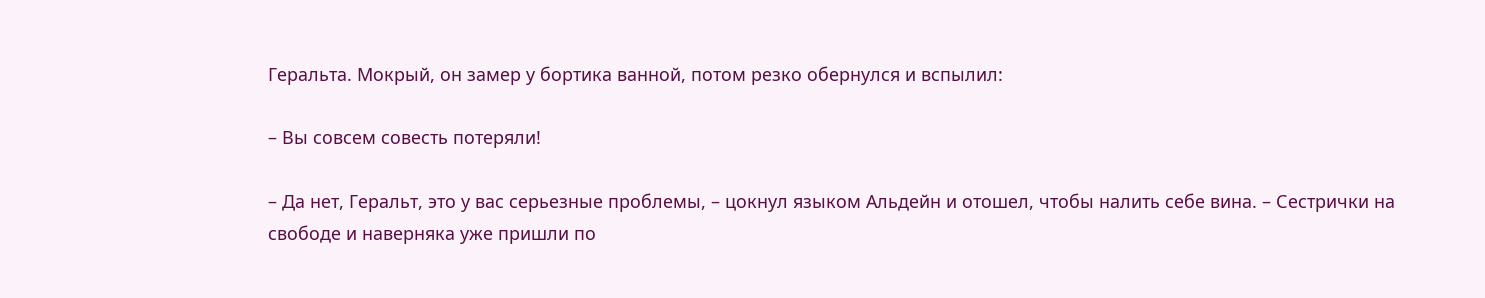Геральта. Мокрый, он замер у бортика ванной, потом резко обернулся и вспылил:

– Вы совсем совесть потеряли!

– Да нет, Геральт, это у вас серьезные проблемы, – цокнул языком Альдейн и отошел, чтобы налить себе вина. – Сестрички на свободе и наверняка уже пришли по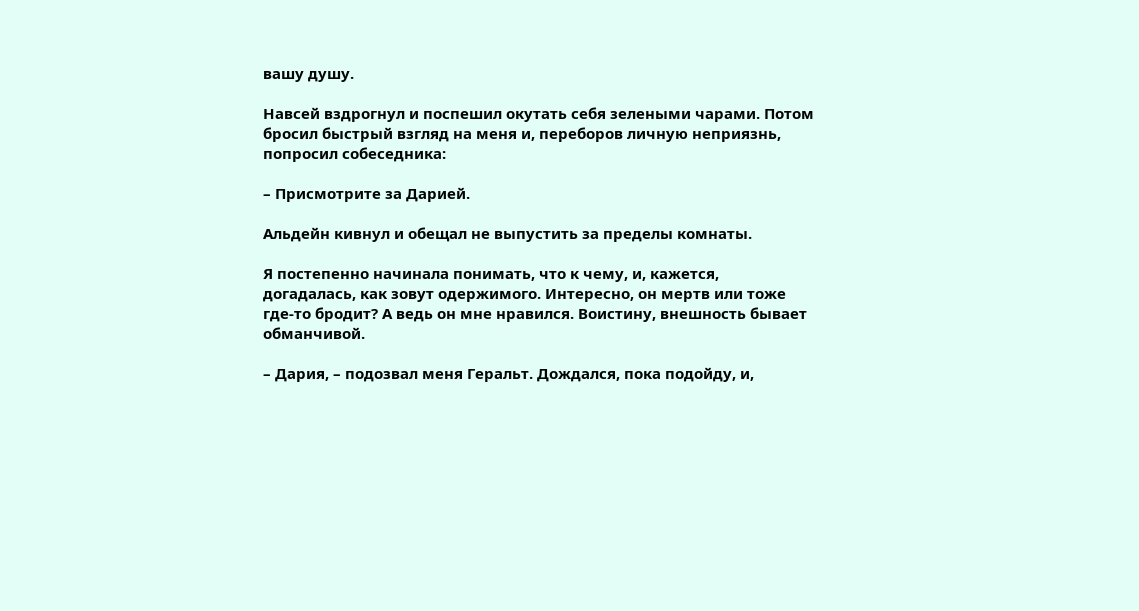вашу душу.

Навсей вздрогнул и поспешил окутать себя зелеными чарами. Потом бросил быстрый взгляд на меня и, переборов личную неприязнь, попросил собеседника:

– Присмотрите за Дарией.

Альдейн кивнул и обещал не выпустить за пределы комнаты.

Я постепенно начинала понимать, что к чему, и, кажется, догадалась, как зовут одержимого. Интересно, он мертв или тоже где-то бродит? А ведь он мне нравился. Воистину, внешность бывает обманчивой.

– Дария, – подозвал меня Геральт. Дождался, пока подойду, и,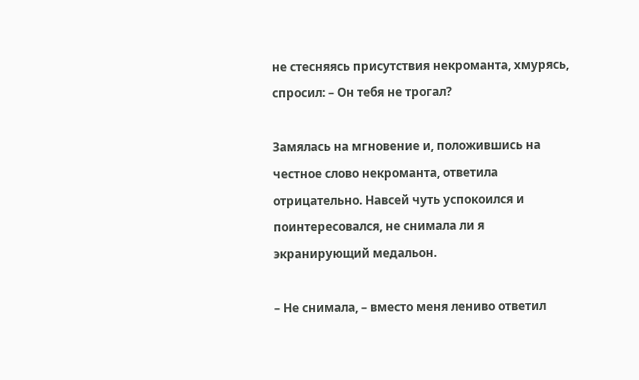не стесняясь присутствия некроманта, хмурясь, спросил: – Он тебя не трогал?

Замялась на мгновение и, положившись на честное слово некроманта, ответила отрицательно. Навсей чуть успокоился и поинтересовался, не снимала ли я экранирующий медальон.

– Не снимала, – вместо меня лениво ответил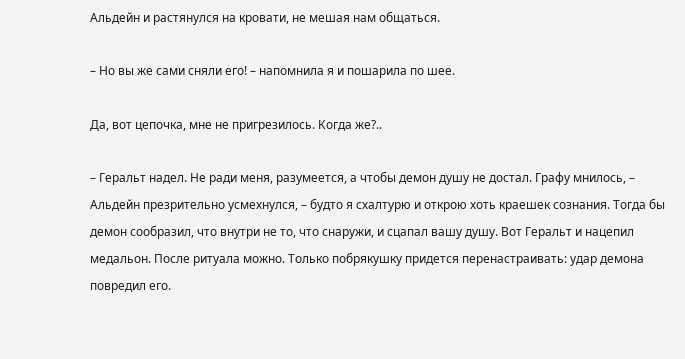Альдейн и растянулся на кровати, не мешая нам общаться.

– Но вы же сами сняли его! – напомнила я и пошарила по шее.

Да, вот цепочка, мне не пригрезилось. Когда же?..

– Геральт надел. Не ради меня, разумеется, а чтобы демон душу не достал. Графу мнилось, – Альдейн презрительно усмехнулся, – будто я схалтурю и открою хоть краешек сознания. Тогда бы демон сообразил, что внутри не то, что снаружи, и сцапал вашу душу. Вот Геральт и нацепил медальон. После ритуала можно. Только побрякушку придется перенастраивать: удар демона повредил его.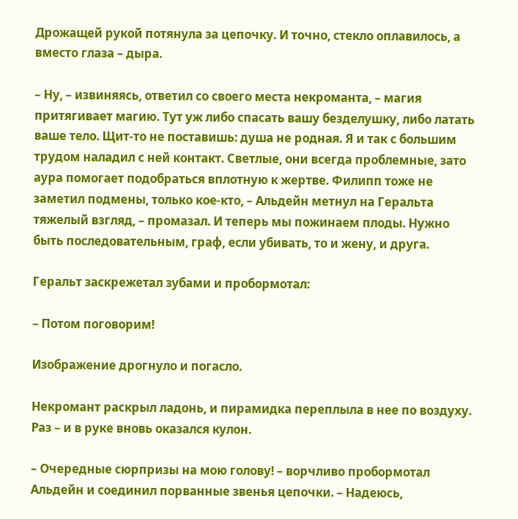Дрожащей рукой потянула за цепочку. И точно, стекло оплавилось, а вместо глаза – дыра.

– Ну, – извиняясь, ответил со своего места некроманта, – магия притягивает магию. Тут уж либо спасать вашу безделушку, либо латать ваше тело. Щит-то не поставишь: душа не родная. Я и так с большим трудом наладил с ней контакт. Светлые, они всегда проблемные, зато аура помогает подобраться вплотную к жертве. Филипп тоже не заметил подмены, только кое-кто, – Альдейн метнул на Геральта тяжелый взгляд, – промазал. И теперь мы пожинаем плоды. Нужно быть последовательным, граф, если убивать, то и жену, и друга.

Геральт заскрежетал зубами и пробормотал:

– Потом поговорим!

Изображение дрогнуло и погасло.

Некромант раскрыл ладонь, и пирамидка переплыла в нее по воздуху. Раз – и в руке вновь оказался кулон.

– Очередные сюрпризы на мою голову! – ворчливо пробормотал Альдейн и соединил порванные звенья цепочки. – Надеюсь,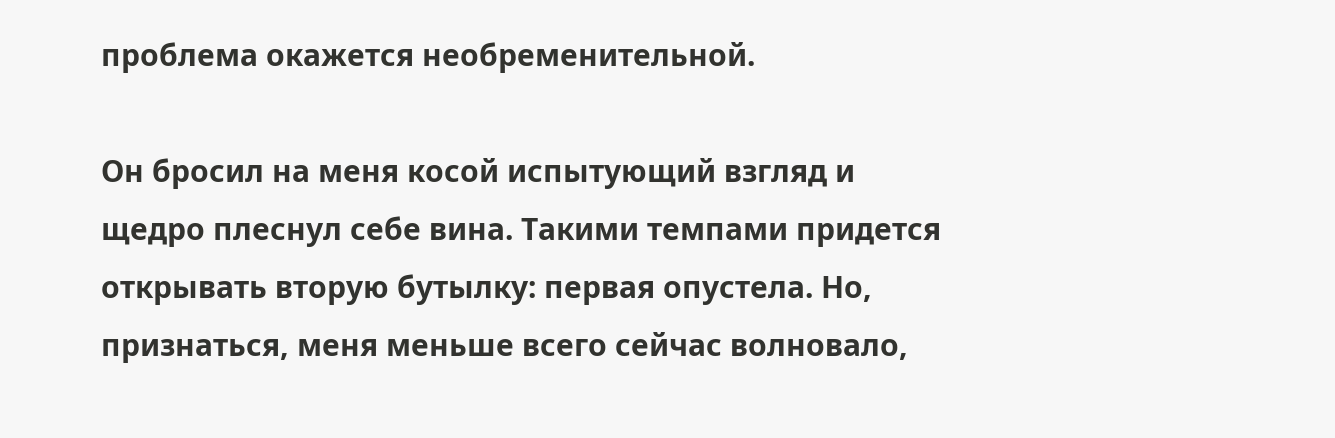проблема окажется необременительной.

Он бросил на меня косой испытующий взгляд и щедро плеснул себе вина. Такими темпами придется открывать вторую бутылку: первая опустела. Но, признаться, меня меньше всего сейчас волновало,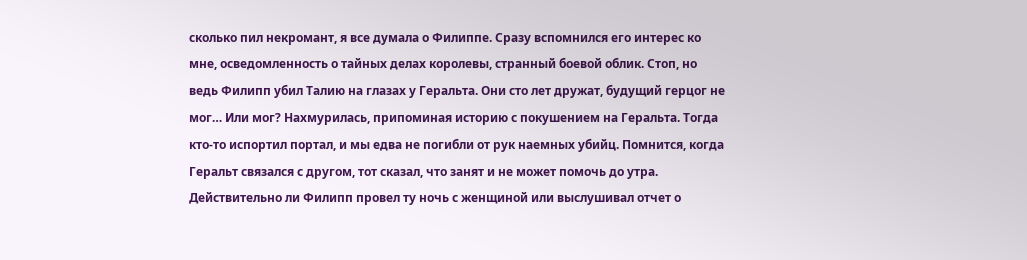сколько пил некромант, я все думала о Филиппе. Сразу вспомнился его интерес ко мне, осведомленность о тайных делах королевы, странный боевой облик. Стоп, но ведь Филипп убил Талию на глазах у Геральта. Они сто лет дружат, будущий герцог не мог… Или мог? Нахмурилась, припоминая историю с покушением на Геральта. Тогда кто-то испортил портал, и мы едва не погибли от рук наемных убийц. Помнится, когда Геральт связался с другом, тот сказал, что занят и не может помочь до утра. Действительно ли Филипп провел ту ночь с женщиной или выслушивал отчет о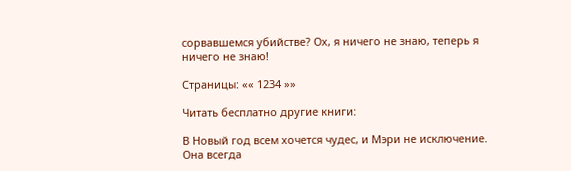сорвавшемся убийстве? Ох, я ничего не знаю, теперь я ничего не знаю!

Страницы: «« 1234 »»

Читать бесплатно другие книги:

В Новый год всем хочется чудес, и Мэри не исключение. Она всегда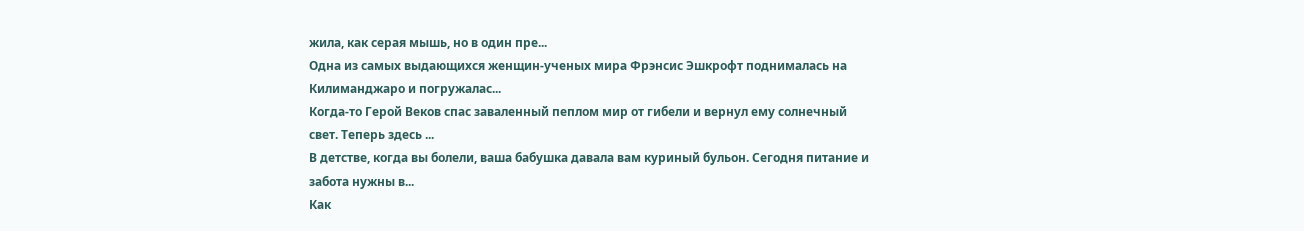жила, как серая мышь, но в один пре...
Одна из самых выдающихся женщин-ученых мира Фрэнсис Эшкрофт поднималась на Килиманджаро и погружалас...
Когда-то Герой Веков спас заваленный пеплом мир от гибели и вернул ему солнечный свет. Теперь здесь ...
В детстве, когда вы болели, ваша бабушка давала вам куриный бульон. Сегодня питание и забота нужны в...
Как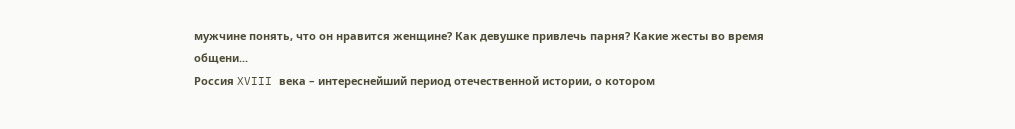мужчине понять, что он нравится женщине? Как девушке привлечь парня? Какие жесты во время общени...
Россия XVIII века – интереснейший период отечественной истории, о котором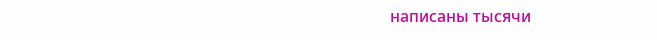написаны тысячи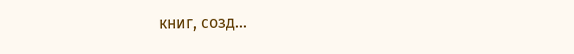книг, созд...